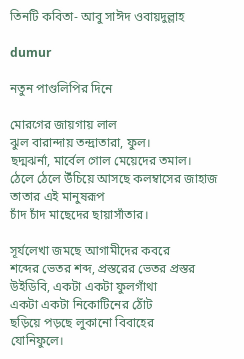তিনটি কবিতা- আবু সাঈদ ওবায়দুল্লাহ

dumur

নতুন পাণ্ডলিপির দিনে

মোরগের জায়গায় লাল
ঝুল বারান্দায় তন্দ্রাতারা, ফুল।
ছদ্মঝর্না, মার্বেল গোল মেয়েদের তমাল।
ঠেলে ঠেলে উঁচিয়ে আসছে কলম্বাসের জাহাজ
তাতার এই মানুষরূপ
চাঁদ চাঁদ মাছেদের ছায়াসাঁতার।

সূর্যলেখা জমছে আগামীদের কবরে
শব্দের ভেতর শব্দ, প্রস্তরের ভেতর প্রস্তর
উইডিবি, একটা একটা ফুলগাঁথা
একটা একটা নিকোটিনের ঠোঁট
ছড়িয়ে পড়ছে লুকানো বিবাহের
যোনিফুলে।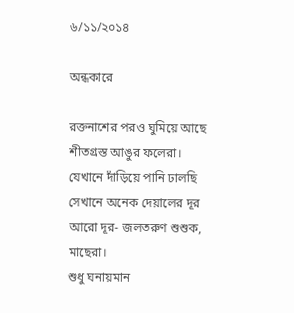৬/১১/২০১৪

অন্ধকারে

রক্তনাশের পরও ঘুমিয়ে আছে
শীতগ্রস্ত আঙুর ফলেরা।
যেখানে দাঁড়িয়ে পানি ঢালছি
সেখানে অনেক দেয়ালের দূর
আরো দূর- জলতরুণ শুশুক, মাছেরা।
শুধু ঘনায়মান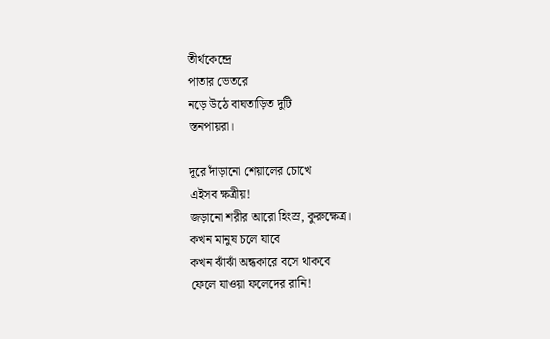তীর্থকেন্দ্রে
পাতার ভেতরে
নড়ে উঠে বাঘতাড়িত দুটি
স্তনপায়রা।

দূরে দাঁড়ানো শেয়ালের চোখে
এইসব ক্ষত্রীয়!
জড়ানো শরীর আরো হিংস্র, কুরুক্ষেত্র।
কখন মানুষ চলে যাবে
কখন ঝাঁঝাঁ অন্ধকারে বসে থাকবে
ফেলে যাওয়া ফলেদের রানি!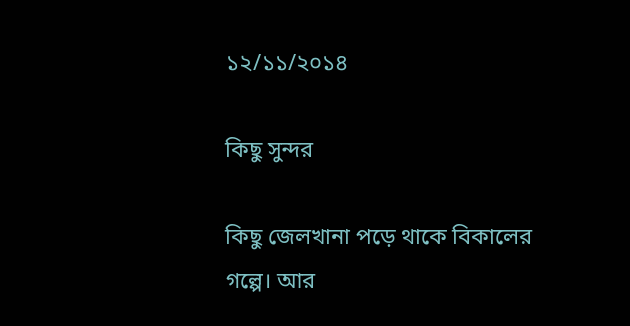১২/১১/২০১৪

কিছু সুন্দর

কিছু জেলখানা পড়ে থাকে বিকালের
গল্পে। আর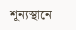শূন্যস্থানে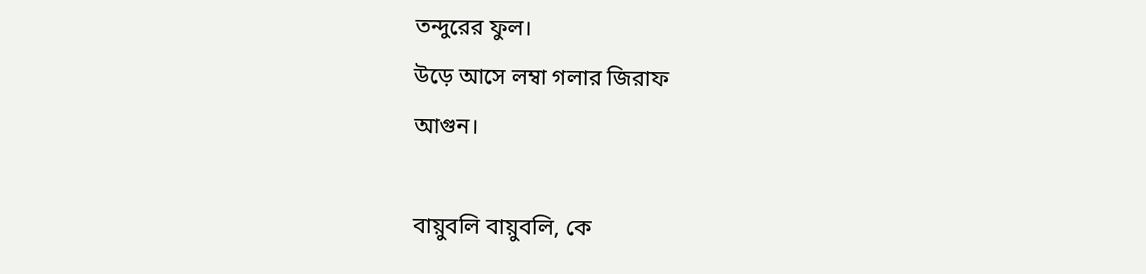তন্দুরের ফুল।
উড়ে আসে লম্বা গলার জিরাফ
আগুন।

বায়ুবলি বায়ুবলি, কে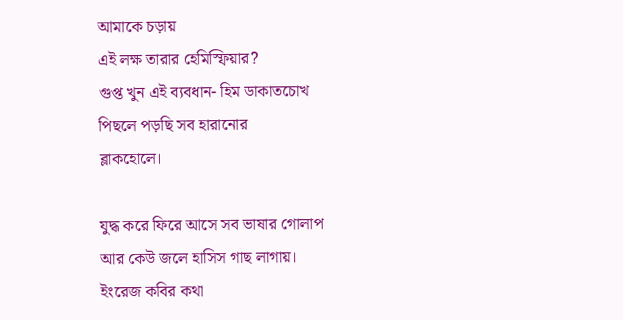আমাকে চড়ায়
এই লক্ষ তারার হেমিস্ফিয়ার?
গুপ্ত খুন এই ব্যবধান- হিম ডাকাতচোখ
পিছলে পড়ছি সব হারানোর
ব্লাকহোলে।

যুদ্ধ করে ফিরে আসে সব ভাষার গোলাপ
আর কেউ জলে হাসিস গাছ লাগায়।
ইংরেজ কবির কথা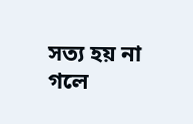সত্য হয় না
গলে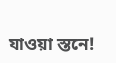যাওয়া স্তনে!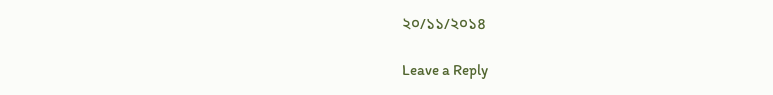২০/১১/২০১৪

Leave a Reply